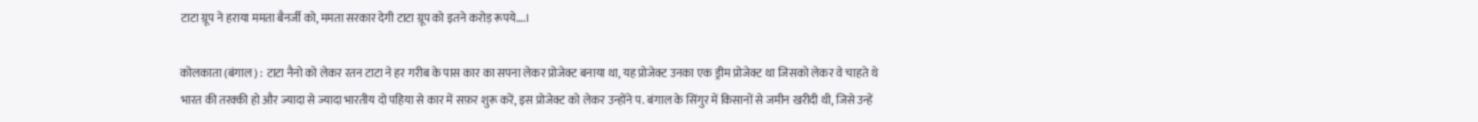टाटा ग्रूप ने हराया ममता बैनर्जी को, ममता सरकार देगी टाटा ग्रूप को इतने करोड़ रूपये….।

कोलकाता (बंगाल) : टाटा नैनो को लेकर रतन टाटा ने हर गरीब के पास कार का सपना लेकर प्रोजेक्ट बनाया था, यह प्रोजेक्ट उनका एक ड्रीम प्रोजेक्ट था जिसको लेकर वे चाहते थे भारत की तरक्की हो और ज्यादा से ज्यादा भारतीय दो पहिया से कार में सफ़र शुरू करें, इस प्रोजेक्ट को लेकर उन्होंने प. बंगाल के सिंगुर में किसानों से जमीन खरीदी थी, जिसे उन्हें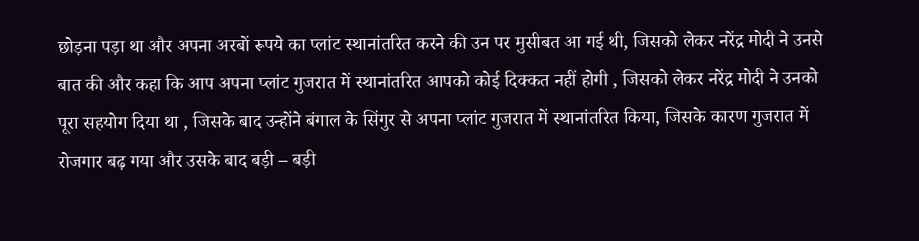छोड़ना पड़ा था और अपना अरबों रूपये का प्लांट स्थानांतरित करने की उन पर मुसीबत आ गई थी, जिसको लेकर नरेंद्र मोदी ने उनसे बात की और कहा कि आप अपना प्लांट गुजरात में स्थानांतरित आपको कोई दिक्कत नहीं होगी , जिसको लेकर नरेंद्र मोदी ने उनको पूरा सहयोग दिया था , जिसके बाद उन्होंने बंगाल के सिंगुर से अपना प्लांट गुजरात में स्थानांतरित किया, जिसके कारण गुजरात में रोजगार बढ़ गया और उसके बाद बड़ी – बड़ी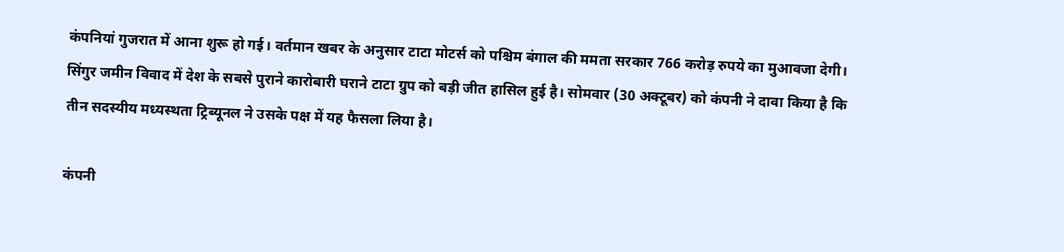कंपनियां गुजरात में आना शुरू हो गई। वर्तमान खबर के अनुसार टाटा मोटर्स को पश्चिम बंगाल की ममता सरकार 766 करोड़ रुपये का मुआवजा देगी। सिंगुर जमीन विवाद में देश के सबसे पुराने कारोबारी घराने टाटा ग्रुप को बड़ी जीत हासिल हुई है। सोमवार (30 अक्टूबर) को कंपनी ने दावा किया है कि तीन सदस्यीय मध्यस्थता ट्रिब्यूनल ने उसके पक्ष में यह फैसला लिया है।

कंपनी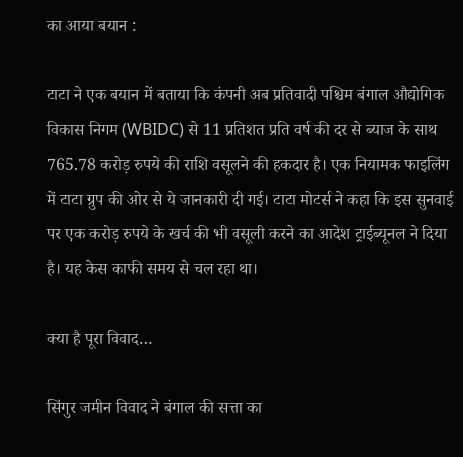का आया बयान :

टाटा ने एक बयान में बताया कि कंपनी अब प्रतिवादी पश्चिम बंगाल औद्योगिक विकास निगम (WBIDC) से 11 प्रतिशत प्रति वर्ष की दर से ब्याज के साथ 765.78 करोड़ रुपये की राशि वसूलने की हकदार है। एक नियामक फाइलिंग में टाटा ग्रुप की ओर से ये जानकारी दी गई। टाटा मोटर्स ने कहा कि इस सुनवाई पर एक करोड़ रुपये के खर्च की भी वसूली करने का आदेश ट्राईब्यूनल ने दिया है। यह केस काफी समय से चल रहा था।

क्या है पूरा विवाद…

सिंगुर जमीन विवाद ने बंगाल की सत्ता का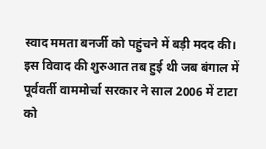स्वाद ममता बनर्जी को पहुंचने में बड़ी मदद की। इस विवाद की शुरुआत तब हुई थी जब बंगाल में पूर्ववर्ती वाममोर्चा सरकार ने साल 2006 में टाटा को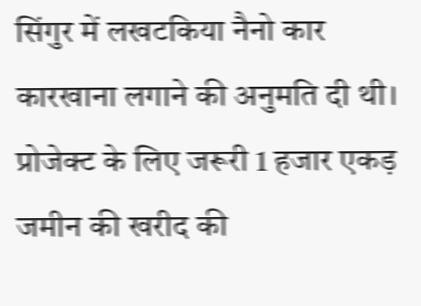सिंगुर में लखटकिया नैनो कार कारखाना लगाने की अनुमति दी थी। प्रोजेक्ट के लिए जरूरी 1 हजार एकड़ जमीन की खरीद की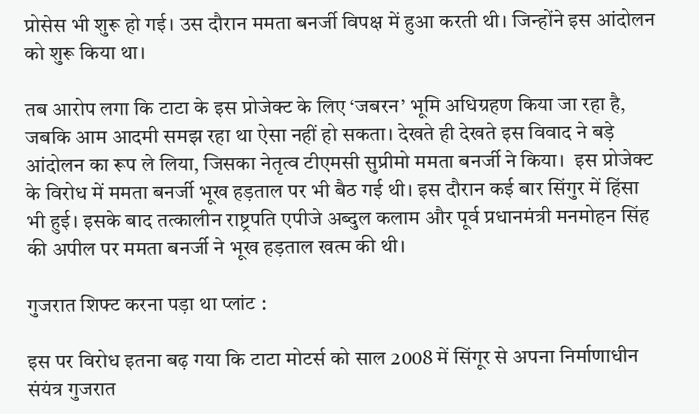प्रोसेस भी शुरू हो गई। उस दौरान ममता बनर्जी विपक्ष में हुआ करती थी। जिन्होंने इस आंदोलन को शुरू किया था।

तब आरोप लगा कि टाटा के इस प्रोजेक्ट के लिए ‘जबरन’ भूमि अधिग्रहण किया जा रहा है, जबकि आम आदमी समझ रहा था ऐसा नहीं हो सकता। देखते ही देखते इस विवाद ने बड़े आंदोलन का रूप ले लिया, जिसका नेतृत्व टीएमसी सुप्रीमो ममता बनर्जी ने किया।  इस प्रोजेक्ट के विरोध में ममता बनर्जी भूख हड़ताल पर भी बैठ गई थी। इस दौरान कई बार सिंगुर में हिंसा भी हुई। इसके बाद तत्कालीन राष्ट्रपति एपीजे अब्दुल कलाम और पूर्व प्रधानमंत्री मनमोहन सिंह की अपील पर ममता बनर्जी ने भूख हड़ताल खत्म की थी।

गुजरात शिफ्ट करना पड़ा था प्लांट :

इस पर विरोध इतना बढ़ गया कि टाटा मोटर्स को साल 2008 में सिंगूर से अपना निर्माणाधीन संयंत्र गुजरात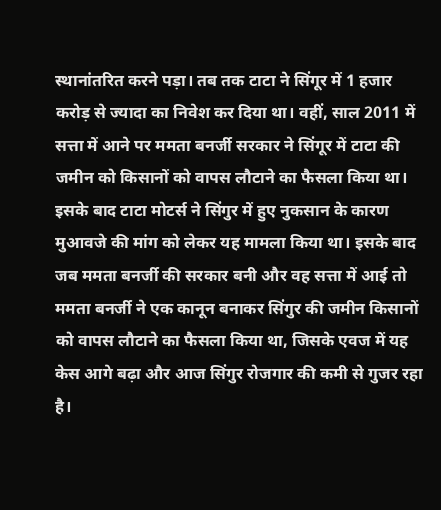स्थानांतरित करने पड़ा। तब तक टाटा ने सिंगूर में 1 हजार करोड़ से ज्यादा का निवेश कर दिया था। वहीं, साल 2011 में सत्ता में आने पर ममता बनर्जी सरकार ने सिंगूर में टाटा की जमीन को किसानों को वापस लौटाने का फैसला किया था। इसके बाद टाटा मोटर्स ने सिंगुर में हुए नुकसान के कारण मुआवजे की मांग को लेकर यह मामला किया था। इसके बाद जब ममता बनर्जी की सरकार बनी और वह सत्ता में आई तो ममता बनर्जी ने एक कानून बनाकर सिंगुर की जमीन किसानों को वापस लौटाने का फैसला किया था, जिसके एवज में यह केस आगे बढ़ा और आज सिंगुर रोजगार की कमी से गुजर रहा है।